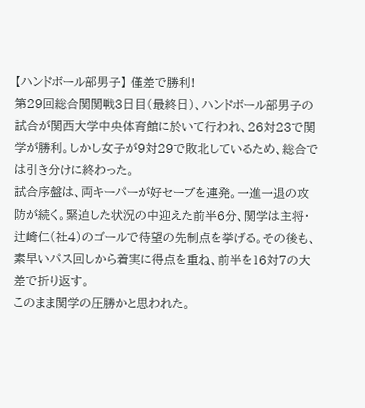【ハンドボール部男子】 僅差で勝利!
第29回総合関関戦3日目(最終日)、ハンドボール部男子の試合が関西大学中央体育館に於いて行われ、26対23で関学が勝利。しかし女子が9対29で敗北しているため、総合では引き分けに終わった。
試合序盤は、両キーパーが好セーブを連発。一進一退の攻防が続く。緊迫した状況の中迎えた前半6分、関学は主将・辻崎仁(社4)のゴールで待望の先制点を挙げる。その後も、素早いパス回しから着実に得点を重ね、前半を16対7の大差で折り返す。
このまま関学の圧勝かと思われた。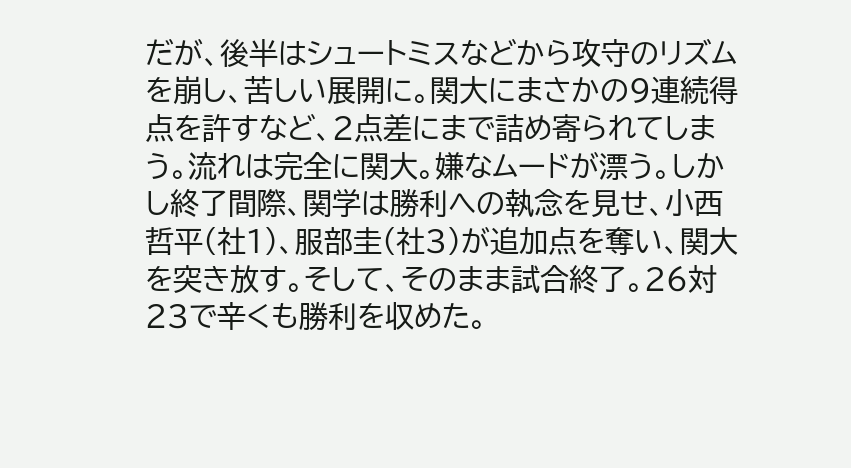だが、後半はシュートミスなどから攻守のリズムを崩し、苦しい展開に。関大にまさかの9連続得点を許すなど、2点差にまで詰め寄られてしまう。流れは完全に関大。嫌なムードが漂う。しかし終了間際、関学は勝利への執念を見せ、小西哲平(社1)、服部圭(社3)が追加点を奪い、関大を突き放す。そして、そのまま試合終了。26対23で辛くも勝利を収めた。